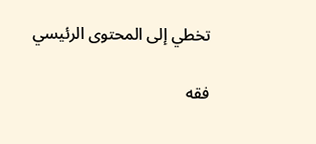تخطي إلى المحتوى الرئيسي

فقه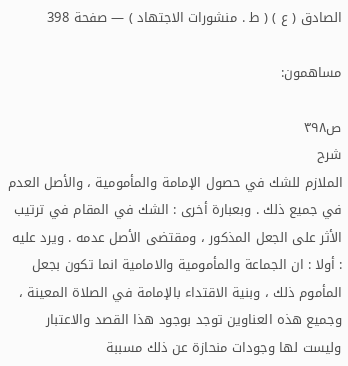الصادق ( ع ) ( ط . منشورات الاجتهاد ) — صفحة 398

مساهمون:

ص٣٩٨
شرح
الملازم للشك في حصول الإمامة والمأمومية ، والأصل العدم في جميع ذلك . وبعبارة أخرى : الشك في المقام في ترتيب الأثر على الجعل المذكور ، ومقتضى الأصل عدمه . ويرد عليه : أولا : ان الجماعة والمأمومية والامامية انما تكون بجعل المأموم ذلك ، وبنية الاقتداء بالإمامة في الصلاة المعينة ، وجميع هذه العناوين توجد بوجود هذا القصد والاعتبار وليست لها وجودات منحازة عن ذلك مسببة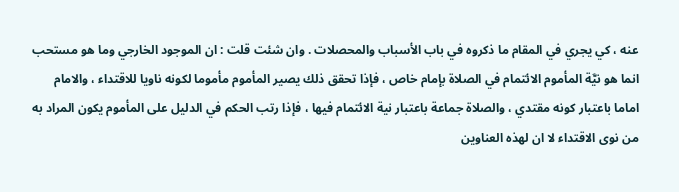عنه ، كي يجري في المقام ما ذكروه في باب الأسباب والمحصلات . وان شئت قلت : ان الموجود الخارجي وما هو مستحب انما هو نيَّة المأموم الائتمام في الصلاة بإمام خاص ، فإذا تحقق ذلك يصير المأموم مأموما لكونه ناويا للاقتداء ، والامام اماما باعتبار كونه مقتدي ، والصلاة جماعة باعتبار نية الائتمام فيها ، فإذا رتب الحكم في الدليل على المأموم يكون المراد به من نوى الاقتداء لا ان لهذه العناوين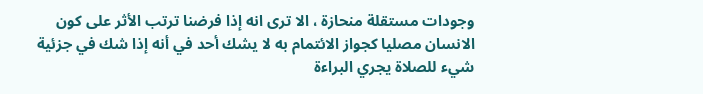وجودات مستقلة منحازة ، الا ترى انه إذا فرضنا ترتب الأثر على كون الانسان مصليا كجواز الائتمام به لا يشك أحد في أنه إذا شك في جزئية شيء للصلاة يجري البراءة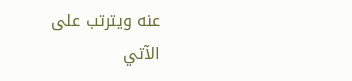عنه ويترتب على الآتي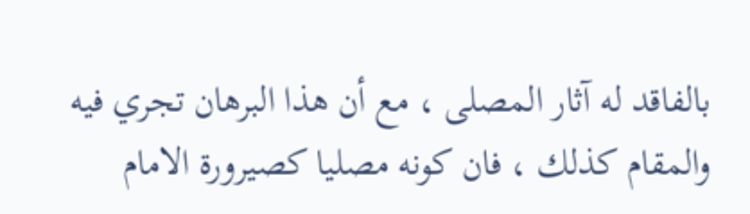بالفاقد له آثار المصلى ، مع أن هذا البرهان تجري فيه والمقام كذلك ، فان كونه مصليا كصيرورة الامام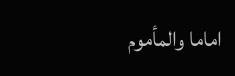اماما والمأموم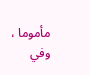مأموما ، وفي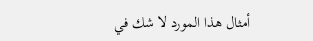أمثال هذا المورد لا شك في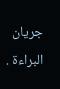جريان البراءة .